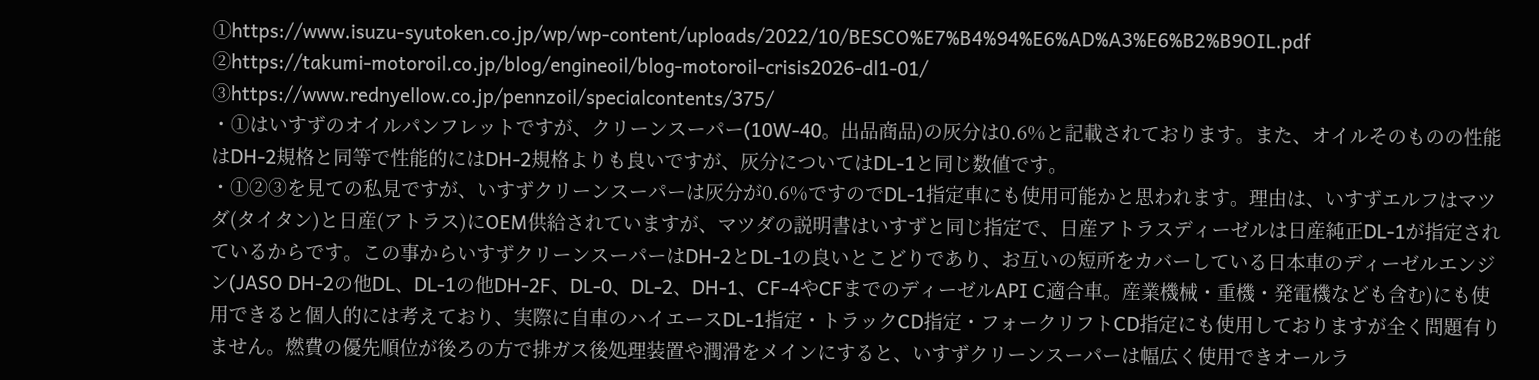①https://www.isuzu-syutoken.co.jp/wp/wp-content/uploads/2022/10/BESCO%E7%B4%94%E6%AD%A3%E6%B2%B9OIL.pdf
②https://takumi-motoroil.co.jp/blog/engineoil/blog-motoroil-crisis2026-dl1-01/
③https://www.rednyellow.co.jp/pennzoil/specialcontents/375/
・①はいすずのオイルパンフレットですが、クリーンスーパー(10W-40。出品商品)の灰分は0.6%と記載されております。また、オイルそのものの性能はDH-2規格と同等で性能的にはDH-2規格よりも良いですが、灰分についてはDL-1と同じ数値です。
・①②③を見ての私見ですが、いすずクリーンスーパーは灰分が0.6%ですのでDL-1指定車にも使用可能かと思われます。理由は、いすずエルフはマツダ(タイタン)と日産(アトラス)にOEM供給されていますが、マツダの説明書はいすずと同じ指定で、日産アトラスディーゼルは日産純正DL-1が指定されているからです。この事からいすずクリーンスーパーはDH-2とDL-1の良いとこどりであり、お互いの短所をカバーしている日本車のディーゼルエンジン(JASO DH-2の他DL、DL-1の他DH-2F、DL-0、DL-2、DH-1、CF-4やCFまでのディーゼルAPI C適合車。産業機械・重機・発電機なども含む)にも使用できると個人的には考えており、実際に自車のハイエースDL-1指定・トラックCD指定・フォークリフトCD指定にも使用しておりますが全く問題有りません。燃費の優先順位が後ろの方で排ガス後処理装置や潤滑をメインにすると、いすずクリーンスーパーは幅広く使用できオールラ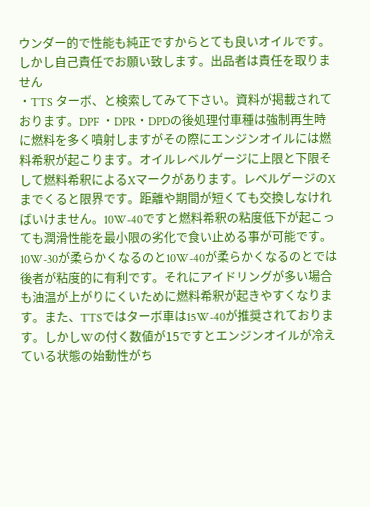ウンダー的で性能も純正ですからとても良いオイルです。しかし自己責任でお願い致します。出品者は責任を取りません
・TTS ターボ、と検索してみて下さい。資料が掲載されております。DPF ・DPR・DPDの後処理付車種は強制再生時に燃料を多く噴射しますがその際にエンジンオイルには燃料希釈が起こります。オイルレベルゲージに上限と下限そして燃料希釈によるXマークがあります。レベルゲージのXまでくると限界です。距離や期間が短くても交換しなければいけません。10W-40ですと燃料希釈の粘度低下が起こっても潤滑性能を最小限の劣化で食い止める事が可能です。10W-30が柔らかくなるのと10W-40が柔らかくなるのとでは後者が粘度的に有利です。それにアイドリングが多い場合も油温が上がりにくいために燃料希釈が起きやすくなります。また、TTSではターボ車は15W-40が推奨されております。しかしWの付く数値が15ですとエンジンオイルが冷えている状態の始動性がち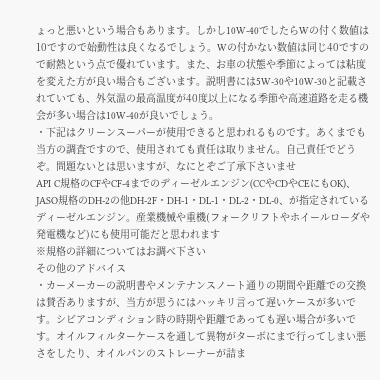ょっと悪いという場合もあります。しかし10W-40でしたらWの付く数値は10ですので始動性は良くなるでしょう。Wの付かない数値は同じ40ですので耐熱という点で優れています。また、お車の状態や季節によっては粘度を変えた方が良い場合もございます。説明書には5W-30や10W-30と記載されていても、外気温の最高温度が40度以上になる季節や高速道路を走る機会が多い場合は10W-40が良いでしょう。
・下記はクリーンスーパーが使用できると思われるものです。あくまでも当方の調査ですので、使用されても責任は取りません。自己責任でどうぞ。問題ないとは思いますが、なにとぞご了承下さいませ
API C規格のCFやCF-4までのディーゼルエンジン(CCやCDやCEにもOK)、JASO規格のDH-2の他DH-2F・DH-1・DL-1・DL-2・DL-0、が指定されているディーゼルエンジン。産業機械や重機(フォークリフトやホイールローダや発電機など)にも使用可能だと思われます
※規格の詳細についてはお調べ下さい
その他のアドバイス
・カーメーカーの説明書やメンテナンスノート通りの期間や距離での交換は賛否ありますが、当方が思うにはハッキリ言って遅いケースが多いです。シビアコンディション時の時期や距離であっても遅い場合が多いです。オイルフィルターケースを通して異物がターボにまで行ってしまい悪さをしたり、オイルパンのストレーナーが詰ま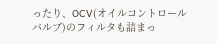ったり、OCV(オイルコントロールバルブ)のフィルタも詰まっ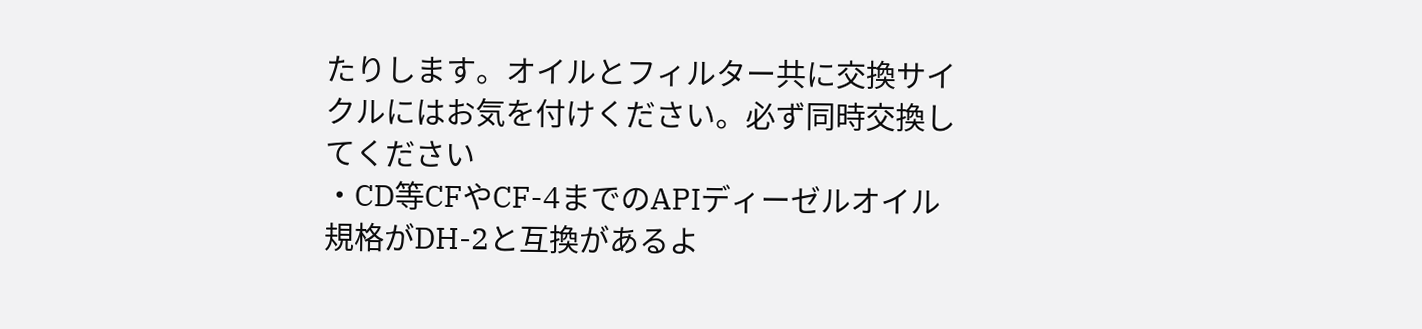たりします。オイルとフィルター共に交換サイクルにはお気を付けください。必ず同時交換してください
・CD等CFやCF-4までのAPIディーゼルオイル規格がDH-2と互換があるよ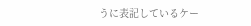うに表記しているケー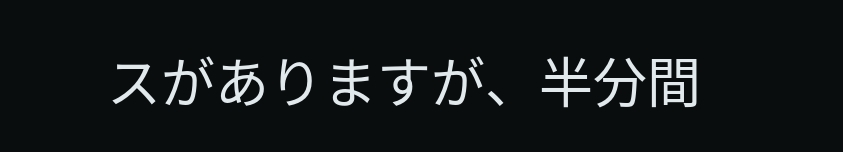スがありますが、半分間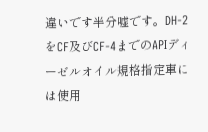違いです半分嘘です。DH-2をCF及びCF-4までのAPIディーゼルオイル規格指定車には使用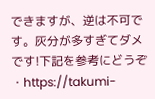できますが、逆は不可です。灰分が多すぎてダメです!下記を参考にどうぞ
・https://takumi-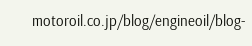motoroil.co.jp/blog/engineoil/blog-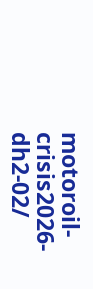motoroil-crisis2026-dh2-02/